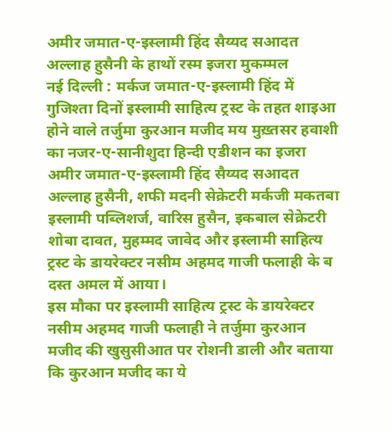अमीर जमात-ए-इस्लामी हिंद सैय्यद सआदत अल्लाह हुसैनी के हाथों रस्म इजरा मुकम्मल
नई दिल्ली : मर्कज जमात-ए-इस्लामी हिंद में गुजिश्ता दिनों इस्लामी साहित्य ट्रस्ट के तहत शाइआ होने वाले तर्जुमा कुरआन मजीद मय मुख़्तसर हवाशी का नजर-ए-सानीशुदा हिन्दी एडीशन का इजरा अमीर जमात-ए-इस्लामी हिंद सैय्यद सआदत अल्लाह हुसैनी, शफी मदनी सेक्रेटरी मर्कजी मकतबा इस्लामी पब्लिशर्ज, वारिस हुसैन, इकबाल सेक्रेटरी शोबा दावत, मुहम्मद जावेद और इस्लामी साहित्य ट्रस्ट के डायरेक्टर नसीम अहमद गाजी फलाही के ब दस्त अमल में आया।
इस मौका पर इस्लामी साहित्य ट्रस्ट के डायरेक्टर नसीम अहमद गाजी फलाही ने तर्जुमा कुरआन मजीद की खुसुसीआत पर रोशनी डाली और बताया कि कुरआन मजीद का ये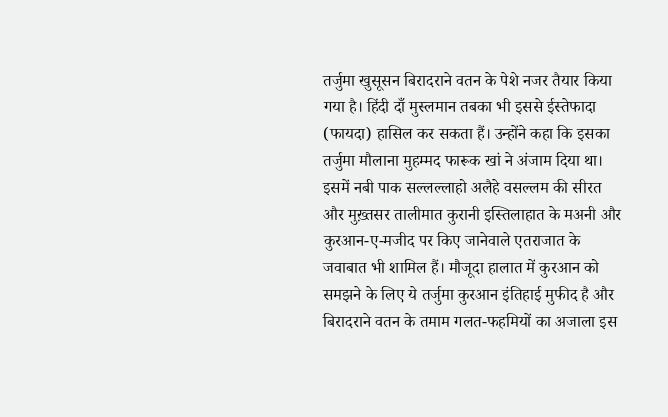तर्जुमा खुसूसन बिरादराने वतन के पेशे नजर तैयार किया गया है। हिंदी दाँ मुस्लमान तबका भी इससे ईस्तेफादा (फायदा) हासिल कर सकता हैं। उन्होंने कहा कि इसका तर्जुमा मौलाना मुहम्मद फारूक खां ने अंजाम दिया था। इसमें नबी पाक सल्लल्लाहो अलैहे वसल्लम की सीरत और मुख़्तसर तालीमात कुरानी इस्तिलाहात के मअनी और कुरआन-ए-मजीद पर किए जानेवाले एतराजात के जवाबात भी शामिल हैं। मौजूदा हालात में कुरआन को समझने के लिए ये तर्जुमा कुरआन इंतिहाई मुफीद है और बिरादराने वतन के तमाम गलत-फहमियों का अजाला इस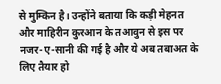से मुम्किन है। उन्होंने बताया कि कड़ी मेहनत और माहिरीन कुरआन के तआवुन से इस पर नजर-ए-सानी की गई है और ये अब तबाअत के लिए तैयार हो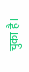चुका है।